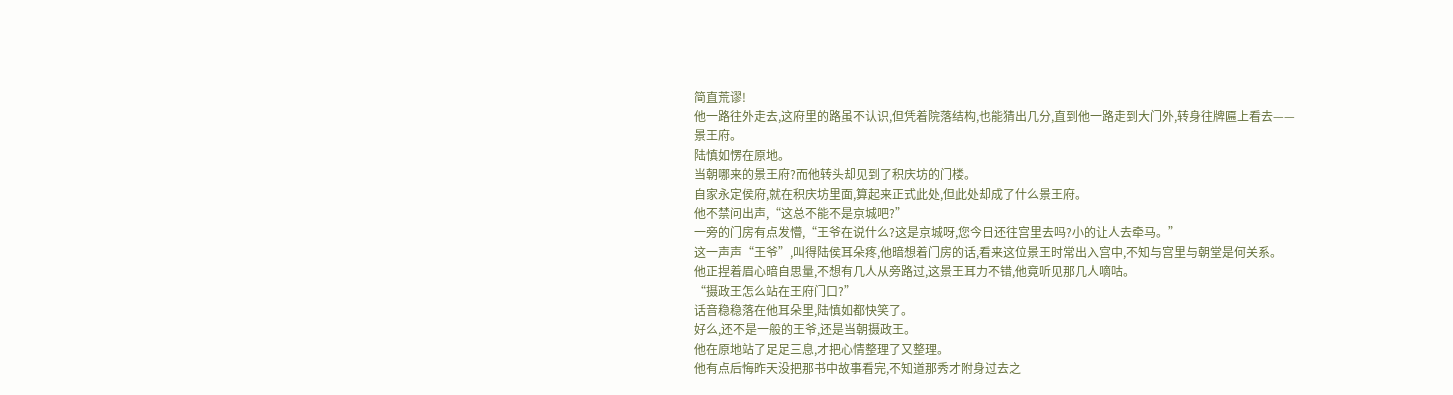简直荒谬!
他一路往外走去,这府里的路虽不认识,但凭着院落结构,也能猜出几分,直到他一路走到大门外,转身往牌匾上看去——
景王府。
陆慎如愣在原地。
当朝哪来的景王府?而他转头却见到了积庆坊的门楼。
自家永定侯府,就在积庆坊里面,算起来正式此处,但此处却成了什么景王府。
他不禁问出声,“这总不能不是京城吧?”
一旁的门房有点发懵,“王爷在说什么?这是京城呀,您今日还往宫里去吗?小的让人去牵马。”
这一声声“王爷”,叫得陆侯耳朵疼,他暗想着门房的话,看来这位景王时常出入宫中,不知与宫里与朝堂是何关系。
他正捏着眉心暗自思量,不想有几人从旁路过,这景王耳力不错,他竟听见那几人嘀咕。
“摄政王怎么站在王府门口?”
话音稳稳落在他耳朵里,陆慎如都快笑了。
好么,还不是一般的王爷,还是当朝摄政王。
他在原地站了足足三息,才把心情整理了又整理。
他有点后悔昨天没把那书中故事看完,不知道那秀才附身过去之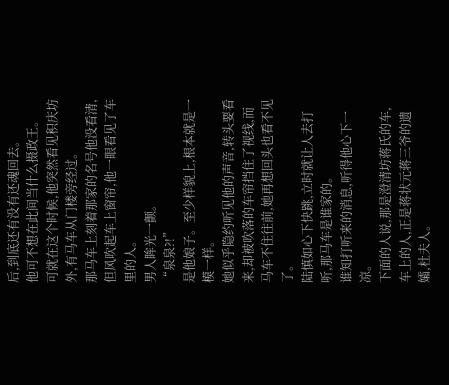后,到底还有没有还魂回去。
他可不想在此间当什么摄政王。
可就在这个时候,他突然看见积庆坊外,有马车从门楼旁经过。
那马车上刻着那家的名号他没看清,但风吹起车上窗帘,他一眼看见了车里的人。
男人眸光一颤。
“泉泉?!”
是他娘子。至少样貌上,根本就是一模一样。
她似乎隐约听见他的声音,转头要看来,却被吹落的车帘挡住了视线,而马车不住往前,她再想回头也看不见了。
陆慎如心下快跳,立时就让人去打听,那马车是谁家的。
谁知打听来的消息,听得他心下一凉。
下面的人说,那是澄清坊蒋氏的车,车上的人,正是蒋状元蒋三爷的遗孀,杜夫人。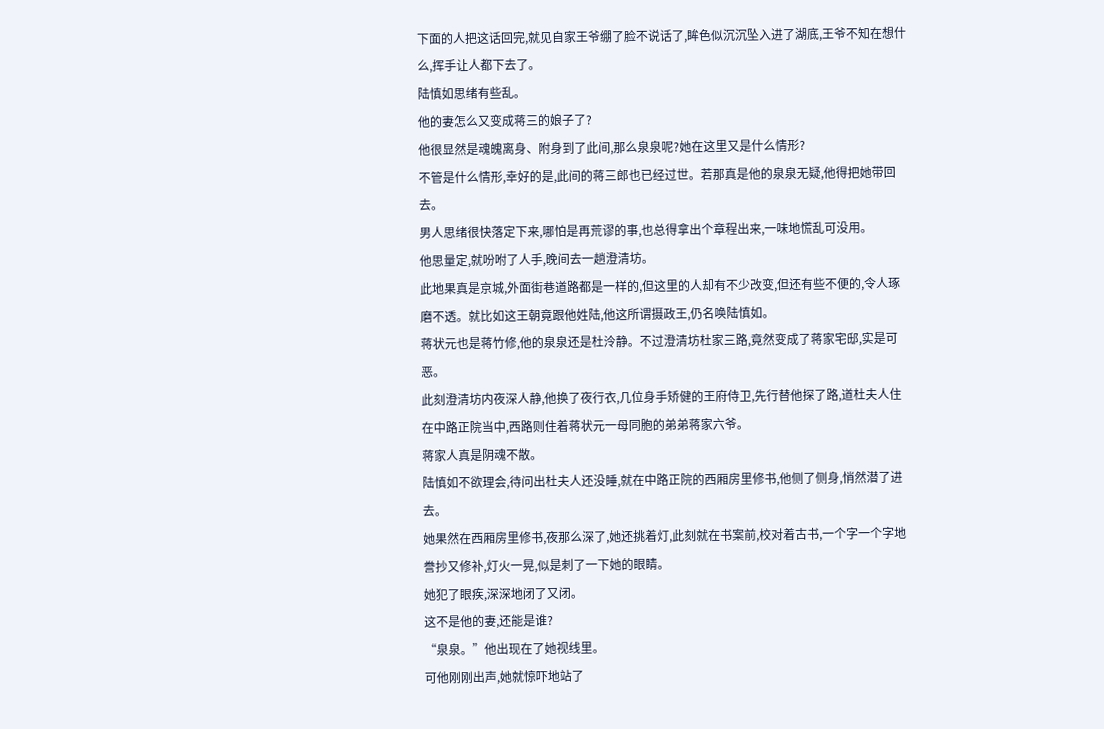下面的人把这话回完,就见自家王爷绷了脸不说话了,眸色似沉沉坠入进了湖底,王爷不知在想什么,挥手让人都下去了。
陆慎如思绪有些乱。
他的妻怎么又变成蒋三的娘子了?
他很显然是魂魄离身、附身到了此间,那么泉泉呢?她在这里又是什么情形?
不管是什么情形,幸好的是,此间的蒋三郎也已经过世。若那真是他的泉泉无疑,他得把她带回去。
男人思绪很快落定下来,哪怕是再荒谬的事,也总得拿出个章程出来,一味地慌乱可没用。
他思量定,就吩咐了人手,晚间去一趟澄清坊。
此地果真是京城,外面街巷道路都是一样的,但这里的人却有不少改变,但还有些不便的,令人琢磨不透。就比如这王朝竟跟他姓陆,他这所谓摄政王,仍名唤陆慎如。
蒋状元也是蒋竹修,他的泉泉还是杜泠静。不过澄清坊杜家三路,竟然变成了蒋家宅邸,实是可恶。
此刻澄清坊内夜深人静,他换了夜行衣,几位身手矫健的王府侍卫,先行替他探了路,道杜夫人住在中路正院当中,西路则住着蒋状元一母同胞的弟弟蒋家六爷。
蒋家人真是阴魂不散。
陆慎如不欲理会,待问出杜夫人还没睡,就在中路正院的西厢房里修书,他侧了侧身,悄然潜了进去。
她果然在西厢房里修书,夜那么深了,她还挑着灯,此刻就在书案前,校对着古书,一个字一个字地誊抄又修补,灯火一晃,似是刺了一下她的眼睛。
她犯了眼疾,深深地闭了又闭。
这不是他的妻,还能是谁?
“泉泉。”他出现在了她视线里。
可他刚刚出声,她就惊吓地站了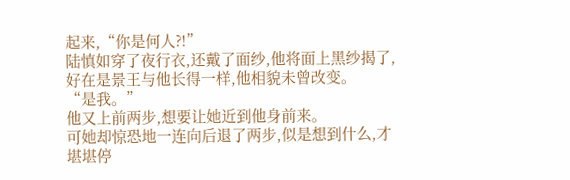起来,“你是何人?!”
陆慎如穿了夜行衣,还戴了面纱,他将面上黑纱揭了,好在是景王与他长得一样,他相貌未曾改变。
“是我。”
他又上前两步,想要让她近到他身前来。
可她却惊恐地一连向后退了两步,似是想到什么,才堪堪停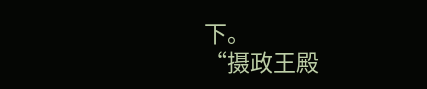下。
“摄政王殿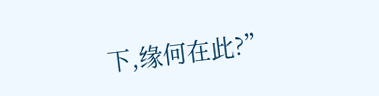下,缘何在此?”